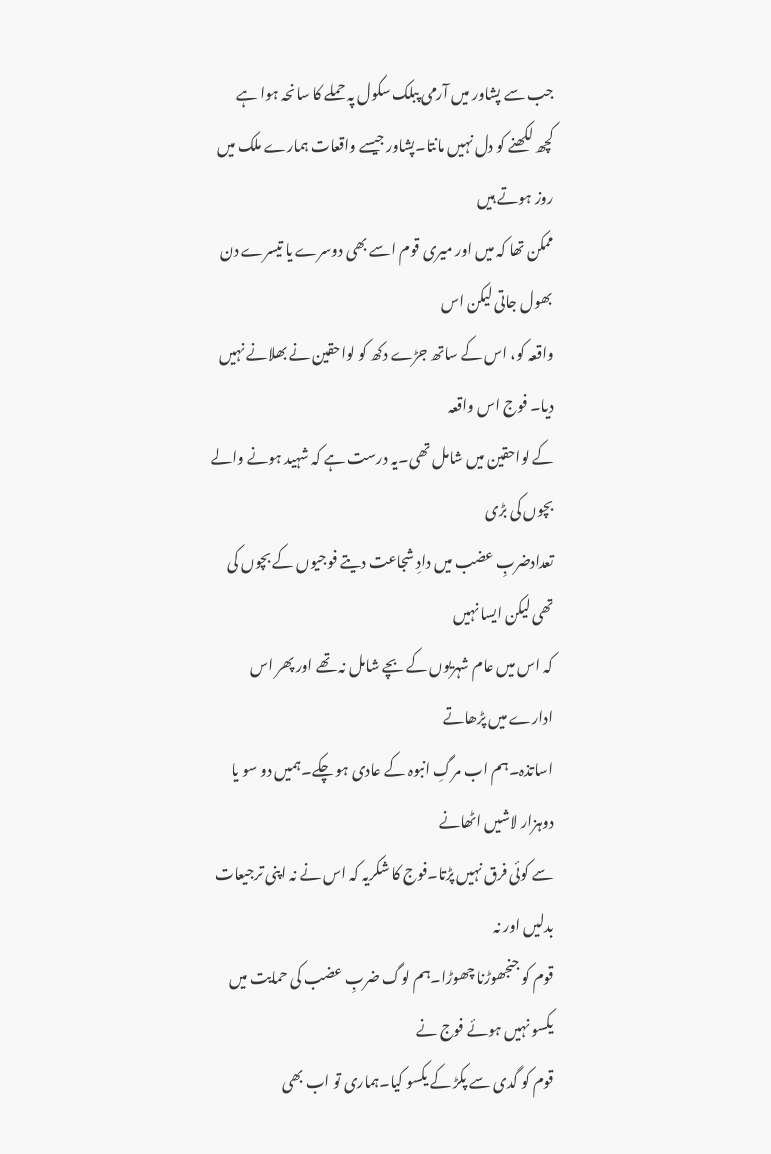جب سے پشاور میں آرمی پبلک سکول پہ حملے کا سانحہ ہوا ہے
کچھ لکھنے کو دل نہیں مانتا۔پشاور جیسے واقعات ہمارے ملک میں روز ہوتے ہیں
ممکن تھا کہ میں اور میری قوم اسے بھی دوسرے یا تیسرے دن بھول جاتی لیکن اس
واقعہ کو، اس کے ساتھ جڑے دکھ کو لواحقین نے بھلانے نہیں دیا۔ فوج اس واقعہ
کے لواحقین میں شامل تھی۔یہ درست ہے کہ شہید ہونے والے بچوں کی بڑی
تعدادضربِ عضب میں دادِ شجاعت دیتے فوجیوں کے بچوں کی تھی لیکن ایسا نہیں
کہ اس میں عام شہریوں کے بچے شامل نہ تھے اور پھر اس ادارے میں پڑھاتے
اساتذہ۔ہم اب مرگِ انبوہ کے عادی ہو چکے۔ہمیں دو سو یا دوہزار لاشیں اٹھانے
سے کوئی فرق نہیں پڑتا۔فوج کا شکریہ کہ اس نے نہ اپنی ترجیعات بدلیں اور نہ
قوم کو جنجھوڑنا چھوڑا۔ہم لوگ ضربِ عضب کی حمایت میں یکسو نہیں ہوئے فوج نے
قوم کو گدی سے پکڑ کے یکسو کیا۔ہماری تو اب بھی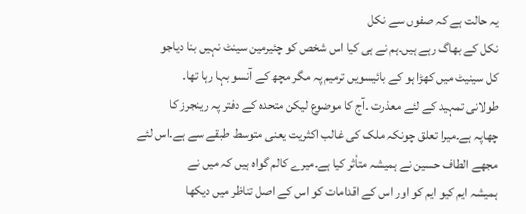یہ حالت ہے کہ صفوں سے نکل
نکل کے بھاگ رہے ہیں۔ہم نے ہی کیا اس شخص کو چئیرمین سینٹ نہیں بنا دیاجو
کل سینیٹ میں کھڑا ہو کے بائیسویں ترمیم پہ مگر مچھ کے آنسو بہا رہا تھا۔
طولانی تمہید کے لئے معذرت ۔آج کا موضوع لیکن متحدہ کے دفتر پہ رینجرز کا
چھاپہ ہے۔میرا تعلق چونکہ ملک کی غالب اکثریت یعنی متوسط طبقے سے ہے۔اس لئے
مجھے الطاف حسین نے ہمیشہ متاٗثر کیا ہے۔میرے کالم گواہ ہیں کہ میں نے
ہمیشہ ایم کیو ایم کو اور اس کے اقدامات کو اس کے اصل تناظر میں دیکھا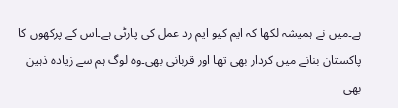ہے۔میں نے ہمیشہ لکھا کہ ایم کیو ایم رد عمل کی پارٹی ہے۔اس کے پرکھوں کا
پاکستان بنانے میں کردار بھی تھا اور قربانی بھی۔وہ لوگ ہم سے زیادہ ذہین
بھی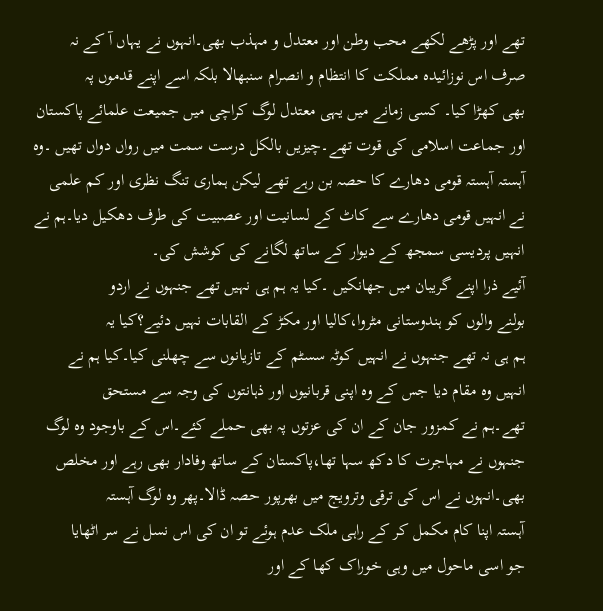تھے اور پڑھے لکھے محب وطن اور معتدل و مہذب بھی۔انہوں نے یہاں آ کے نہ
صرف اس نوزائیدہ مملکت کا انتظام و انصرام سنبھالا بلکہ اسے اپنے قدموں پہ
بھی کھڑا کیا۔ کسی زمانے میں یہی معتدل لوگ کراچی میں جمیعت علمائے پاکستان
اور جماعت اسلامی کی قوت تھے۔چیزیں بالکل درست سمت میں رواں دواں تھیں ۔وہ
آہستہ آہستہ قومی دھارے کا حصہ بن رہے تھے لیکن ہماری تنگ نظری اور کم علمی
نے انہیں قومی دھارے سے کاٹ کے لسانیت اور عصبیت کی طرف دھکیل دیا۔ہم نے
انہیں پردیسی سمجھ کے دیوار کے ساتھ لگانے کی کوشش کی۔
آئیے ذرا اپنے گریبان میں جھانکیں ۔کیا یہ ہم ہی نہیں تھے جنہوں نے اردو
بولنے والوں کو ہندوستانی مٹروا،کالیا اور مکڑ کے القابات نہیں دئیے؟کیا یہ
ہم ہی نہ تھے جنہوں نے انہیں کوٹہ سسٹم کے تازیانوں سے چھلنی کیا۔کیا ہم نے
انہیں وہ مقام دیا جس کے وہ اپنی قربانیوں اور ذہانتوں کی وجہ سے مستحق
تھے۔ہم نے کمزور جان کے ان کی عزتوں پہ بھی حملے کئے۔اس کے باوجود وہ لوگ
جنہوں نے مہاجرت کا دکھ سہا تھا،پاکستان کے ساتھ وفادار بھی رہے اور مخلص
بھی۔انہوں نے اس کی ترقی وترویج میں بھرپور حصہ ڈالا۔پھر وہ لوگ آہستہ
آہستہ اپنا کام مکمل کر کے راہی ملک عدم ہوئے تو ان کی اس نسل نے سر اٹھایا
جو اسی ماحول میں وہی خوراک کھا کے اور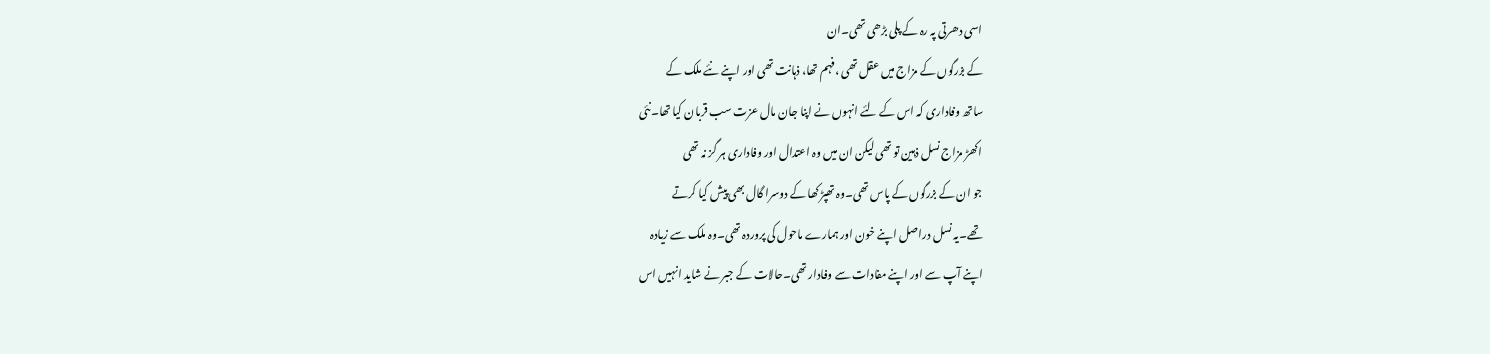اسی دھرتی پہ رہ کے پلی بڑھی تھی۔ان
کے بزرگوں کے مزاج میں عقل تھی ،فہم تھا، ذہانت تھی اور اپنے نئے ملک کے
ساتھ وفاداری کہ اس کے لئے انہوں نے اپنا جان مال عزت سب قربان کیا تھا۔نئی
اکھڑ مزاج نسل ذہین تو تھی لیکن ان میں وہ اعتدال اور وفاداری ہر گز نہ تھی
جو ان کے بزرگوں کے پاس تھی۔وہ تھپڑ کھا کے دوسرا گال بھی پیش کیا کرتے
تھے۔یہ نسل دراصل اپنے خون اور ہمارے ماحول کی پروردہ تھی۔وہ ملک سے زیادہ
اپنے آپ سے اور اپنے مفادات سے وفادار تھی۔حالات کے جبر نے شاید انہیں اس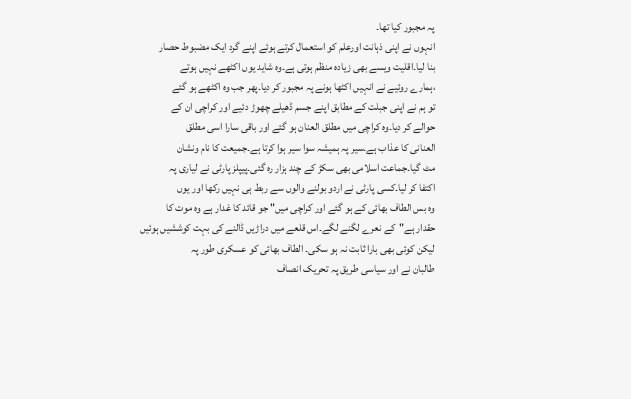پہ مجبور کیا تھا۔
انہوں نے اپنی ذہانت اورعلم کو استعمال کرتے ہوئے اپنے گرد ایک مضبوط حصار
بنا لیا۔اقلیت ویسے بھی زیادہ منظم ہوتی ہے۔وہ شاید یوں اکٹھے نہیں ہوتے
،ہمارے روئیے نے انہیں اکٹھا ہونے پہ مجبور کر دیا۔پھر جب وہ اکٹھے ہو گئے
تو ہم نے اپنی جبلت کے مطابق اپنے جسم ڈھیلے چھوڑ دئیے اور کراچی ان کے
حوالے کر دیا۔وہ کراچی میں مطلق العنان ہو گئے اور باقی سارا اسی مطلق
العنانی کا عذاب ہے۔سیر پہ ہمیشہ سوا سیر ہوا کرتا ہے۔جمیعت کا نام ونشان
مٹ گیا۔جماعت اسلامی بھی سکڑ کے چند ہزار رہ گئی۔پیپلز پارٹی نے لیاری پہ
اکتفا کر لیا۔کسی پارٹی نے اردو بولنے والوں سے ربط ہی نہیں رکھا اور یوں
وہ بس الطاف بھائی کے ہو گئے اور کراچی میں" جو قائد کا غدار ہے وہ موت کا
حقدار ہے"کے نعرے لگنے لگے۔اس قلعے میں دراڑیں ڈالنے کی بہت کوششیں ہوئیں
لیکن کوئی بھی بارا ثابت نہ ہو سکی۔ الطاف بھائی کو عسکری طور پہ
طالبان نے اور سیاسی طریق پہ تحریک انصاف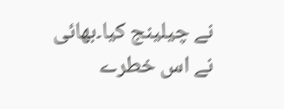نے چیلینج کیا۔بھائی نے اس خطرے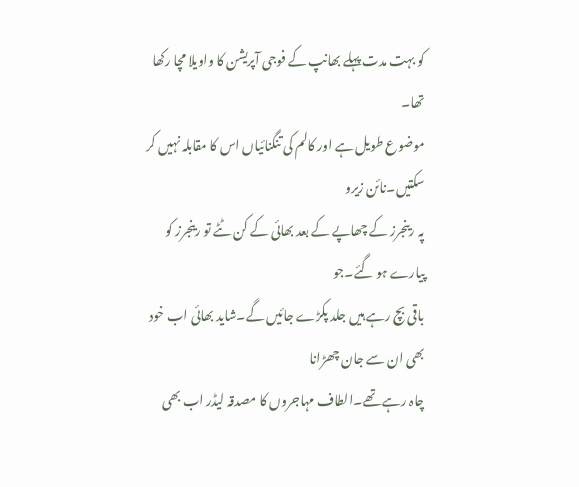کو بہت مدت پہلے بھانپ کے فوجی آپریشن کا واویلا مچا رکھا تھا۔
موضوع طویل ہے اور کالم کی تنگنائیاں اس کا مقابلہ نہیں کر سکتیں۔نائن زیرو
پہ رینجرز کے چھاپے کے بعد بھائی کے کن ٹٹے تو رینجرز کو پیارے ہو گئے۔جو
باقی بچ رہے ہیں جلد پکڑے جائیں گے۔شاید بھائی اب خود بھی ان سے جان چھڑانا
چاہ رہے تھے۔الطاف مہاجروں کا مصدقہ لیڈر اب بھی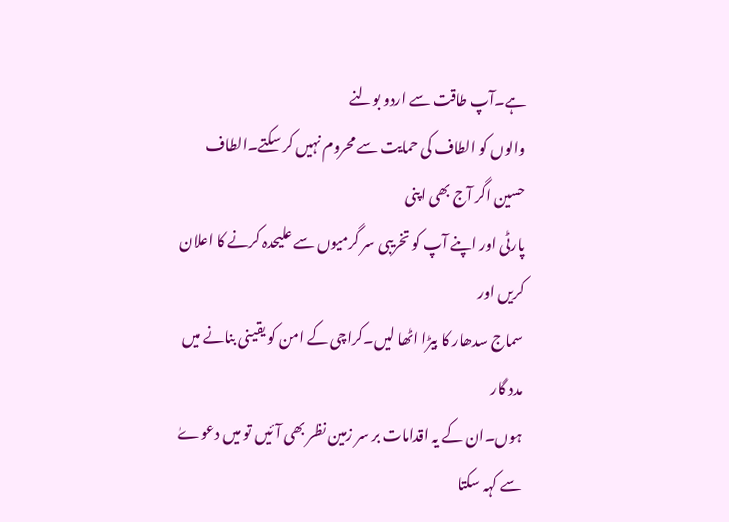ہے۔آپ طاقت سے اردو بولنے
والوں کو الطاف کی حمایت سے محروم نہیں کر سکتے۔الطاف حسین اگر آج بھی اپنی
پارٹی اور اپنے آپ کو تخریبی سر گرمیوں سے علیحدہ کرنے کا اعلان کریں اور
سماج سدھار کا بیڑا اٹھا لیں۔کراچی کے امن کو یقینی بنانے میں مدد گار
ہوں۔ان کے یہ اقدامات بر سر زمین نظر بھی آئیں تو میں دعوےٰ سے کہہ سکتا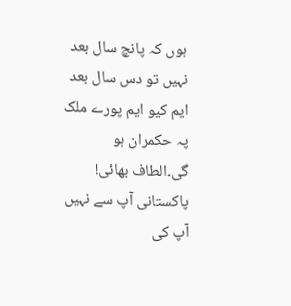ہوں کہ پانچ سال بعد نہیں تو دس سال بعد ایم کیو ایم پورے ملک پہ حکمران ہو
گی۔الطاف بھائی! پاکستانی آپ سے نہیں آپ کی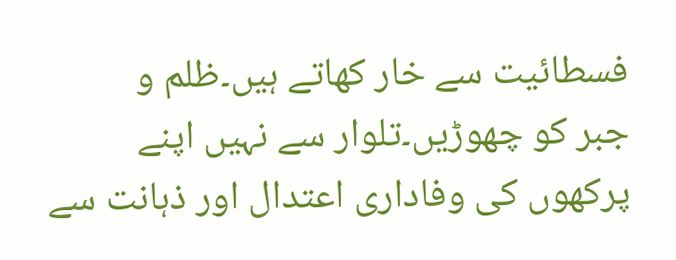فسطائیت سے خار کھاتے ہیں۔ظلم و
جبر کو چھوڑیں۔تلوار سے نہیں اپنے پرکھوں کی وفاداری اعتدال اور ذہانت سے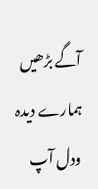آگے بڑھیں ہمارے دیدہ ودل آپ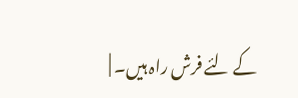کے لئے فرش راہ ہیں۔ |